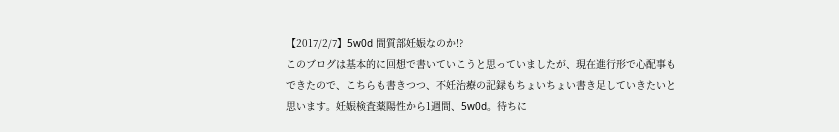【2017/2/7】5w0d 間質部妊娠なのか!?
このブログは基本的に回想で書いていこうと思っていましたが、現在進行形で心配事もできたので、こちらも書きつつ、不妊治療の記録もちょいちょい書き足していきたいと思います。妊娠検査薬陽性から1週間、5w0d。待ちに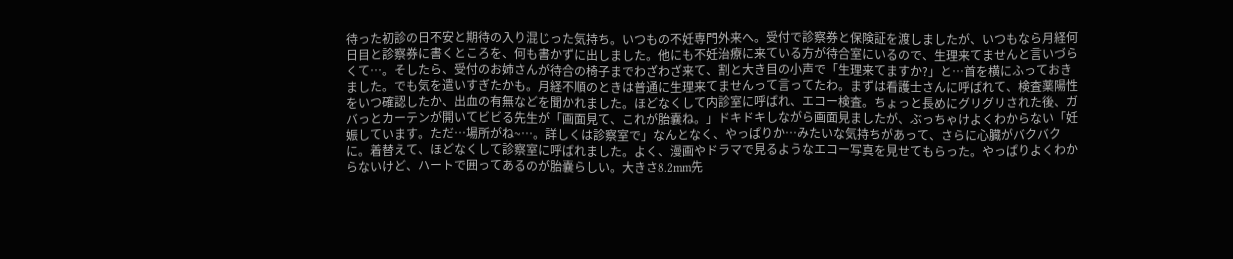待った初診の日不安と期待の入り混じった気持ち。いつもの不妊専門外来へ。受付で診察券と保険証を渡しましたが、いつもなら月経何日目と診察券に書くところを、何も書かずに出しました。他にも不妊治療に来ている方が待合室にいるので、生理来てませんと言いづらくて…。そしたら、受付のお姉さんが待合の椅子までわざわざ来て、割と大き目の小声で「生理来てますか?」と…首を横にふっておきました。でも気を遣いすぎたかも。月経不順のときは普通に生理来てませんって言ってたわ。まずは看護士さんに呼ばれて、検査薬陽性をいつ確認したか、出血の有無などを聞かれました。ほどなくして内診室に呼ばれ、エコー検査。ちょっと長めにグリグリされた後、ガバっとカーテンが開いてビビる先生が「画面見て、これが胎嚢ね。」ドキドキしながら画面見ましたが、ぶっちゃけよくわからない「妊娠しています。ただ…場所がね~…。詳しくは診察室で」なんとなく、やっぱりか…みたいな気持ちがあって、さらに心臓がバクバクに。着替えて、ほどなくして診察室に呼ばれました。よく、漫画やドラマで見るようなエコー写真を見せてもらった。やっぱりよくわからないけど、ハートで囲ってあるのが胎嚢らしい。大きさ8.2mm先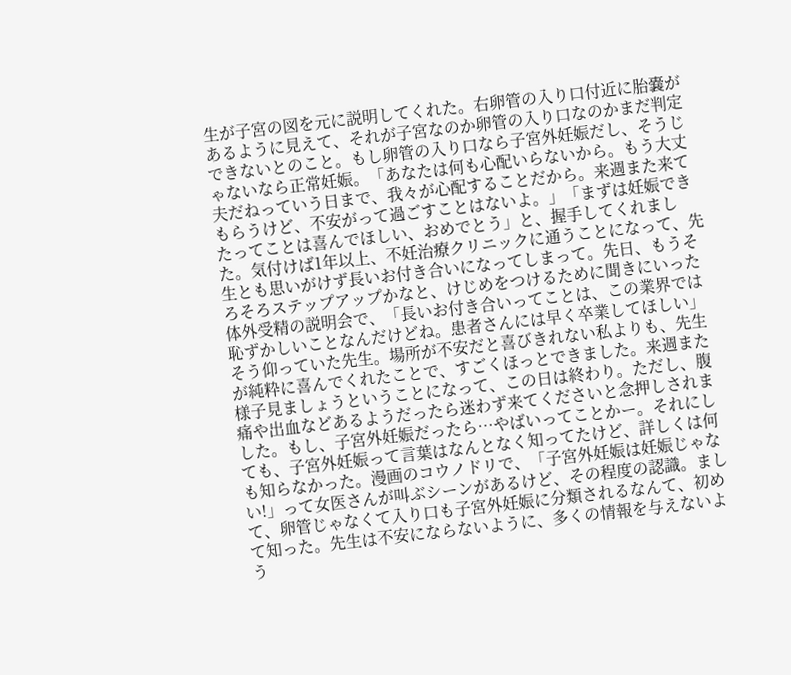生が子宮の図を元に説明してくれた。右卵管の入り口付近に胎嚢があるように見えて、それが子宮なのか卵管の入り口なのかまだ判定できないとのこと。もし卵管の入り口なら子宮外妊娠だし、そうじゃないなら正常妊娠。「あなたは何も心配いらないから。もう大丈夫だねっていう日まで、我々が心配することだから。来週また来てもらうけど、不安がって過ごすことはないよ。」「まずは妊娠できたってことは喜んでほしい、おめでとう」と、握手してくれました。気付けば1年以上、不妊治療クリニックに通うことになって、先生とも思いがけず長いお付き合いになってしまって。先日、もうそろそろステップアップかなと、けじめをつけるために聞きにいった体外受精の説明会で、「長いお付き合いってことは、この業界では恥ずかしいことなんだけどね。患者さんには早く卒業してほしい」そう仰っていた先生。場所が不安だと喜びきれない私よりも、先生が純粋に喜んでくれたことで、すごくほっとできました。来週また様子見ましょうということになって、この日は終わり。ただし、腹痛や出血などあるようだったら迷わず来てくださいと念押しされました。もし、子宮外妊娠だったら…やばいってことかー。それにしても、子宮外妊娠って言葉はなんとなく知ってたけど、詳しくは何も知らなかった。漫画のコウノドリで、「子宮外妊娠は妊娠じゃない!」って女医さんが叫ぶシーンがあるけど、その程度の認識。まして、卵管じゃなくて入り口も子宮外妊娠に分類されるなんて、初めて知った。先生は不安にならないように、多くの情報を与えないよう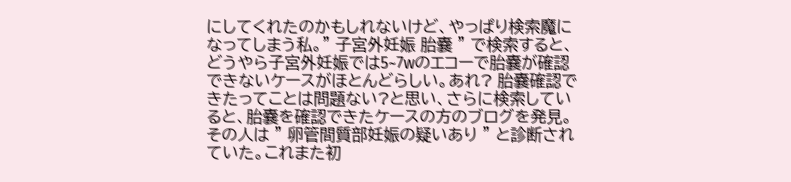にしてくれたのかもしれないけど、やっぱり検索魔になってしまう私。” 子宮外妊娠 胎嚢 ” で検索すると、どうやら子宮外妊娠では5~7wのエコーで胎嚢が確認できないケースがほとんどらしい。あれ? 胎嚢確認できたってことは問題ない?と思い、さらに検索していると、胎嚢を確認できたケースの方のブログを発見。その人は ” 卵管間質部妊娠の疑いあり ” と診断されていた。これまた初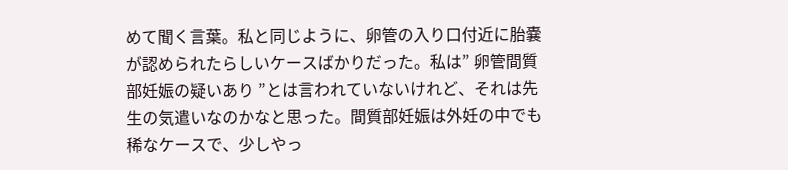めて聞く言葉。私と同じように、卵管の入り口付近に胎嚢が認められたらしいケースばかりだった。私は” 卵管間質部妊娠の疑いあり ”とは言われていないけれど、それは先生の気遣いなのかなと思った。間質部妊娠は外妊の中でも稀なケースで、少しやっ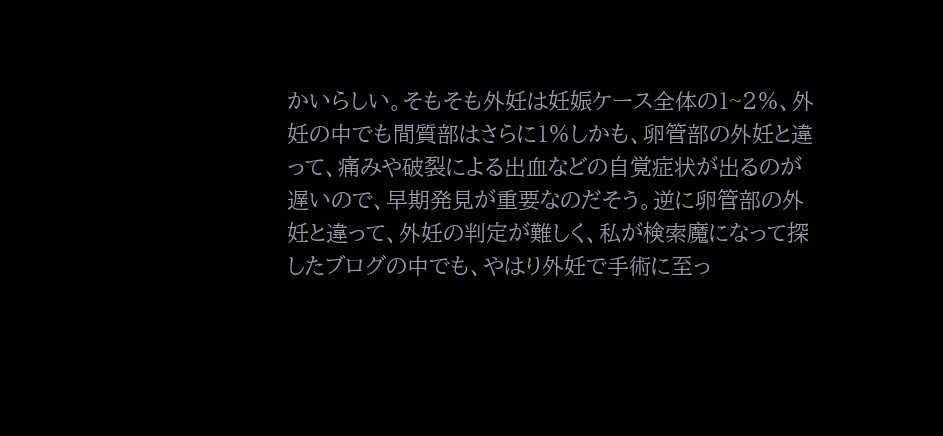かいらしい。そもそも外妊は妊娠ケース全体の1~2%、外妊の中でも間質部はさらに1%しかも、卵管部の外妊と違って、痛みや破裂による出血などの自覚症状が出るのが遅いので、早期発見が重要なのだそう。逆に卵管部の外妊と違って、外妊の判定が難しく、私が検索魔になって探したブログの中でも、やはり外妊で手術に至っ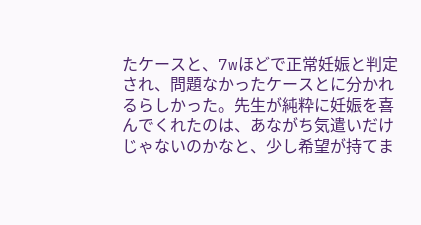たケースと、7wほどで正常妊娠と判定され、問題なかったケースとに分かれるらしかった。先生が純粋に妊娠を喜んでくれたのは、あながち気遣いだけじゃないのかなと、少し希望が持てま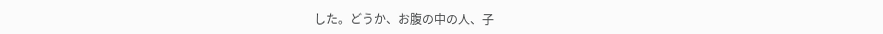した。どうか、お腹の中の人、子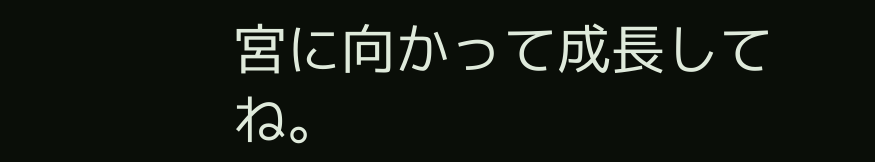宮に向かって成長してね。